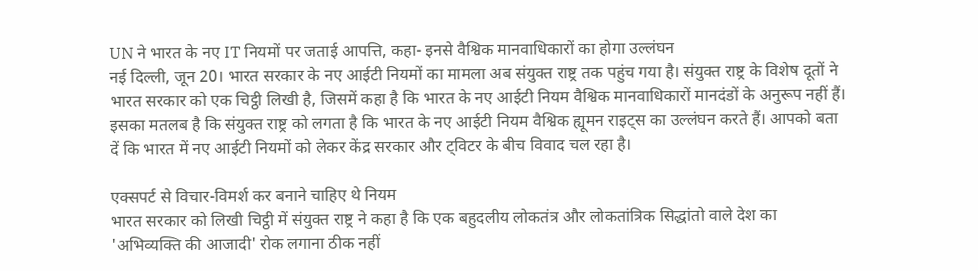UN ने भारत के नए IT नियमों पर जताई आपत्ति, कहा- इनसे वैश्विक मानवाधिकारों का होगा उल्लंघन
नई दिल्ली, जून 20। भारत सरकार के नए आईटी नियमों का मामला अब संयुक्त राष्ट्र तक पहुंच गया है। संयुक्त राष्ट्र के विशेष दूतों ने भारत सरकार को एक चिट्ठी लिखी है, जिसमें कहा है कि भारत के नए आईटी नियम वैश्विक मानवाधिकारों मानदंडों के अनुरूप नहीं हैं। इसका मतलब है कि संयुक्त राष्ट्र को लगता है कि भारत के नए आईटी नियम वैश्विक ह्यूमन राइट्स का उल्लंघन करते हैं। आपको बता दें कि भारत में नए आईटी नियमों को लेकर केंद्र सरकार और ट्विटर के बीच विवाद चल रहा है।

एक्सपर्ट से विचार-विमर्श कर बनाने चाहिए थे नियम
भारत सरकार को लिखी चिट्ठी में संयुक्त राष्ट्र ने कहा है कि एक बहुदलीय लोकतंत्र और लोकतांत्रिक सिद्धांतो वाले देश का 'अभिव्यक्ति की आजादी' रोक लगाना ठीक नहीं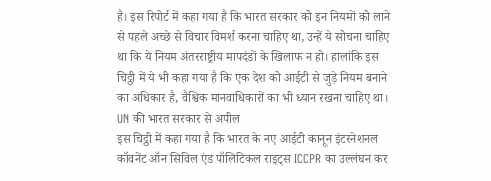है। इस रिपोर्ट में कहा गया है कि भारत सरकार को इन नियमों को लाने से पहले अच्छे से विचार विमर्श करना चाहिए था, उन्हें ये सोचना चाहिए था कि ये नियम अंतरराष्ट्रीय मापदंडों के खिलाफ न हो। हालांकि इस चिट्ठी में ये भी कहा गया है कि एक देश को आईटी से जुड़े नियम बनाने का अधिकार है, वैश्विक मानवाधिकारों का भी ध्यान रखना चाहिए था।
UN की भारत सरकार से अपील
इस चिट्ठी में कहा गया है कि भारत के नए आईटी कानून इंटरनेशनल कॉवनेंट ऑन सिविल एंड पॉलिटिकल राइट्स ICCPR का उल्लंघन कर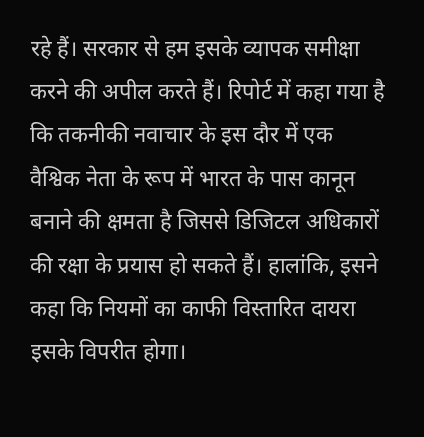रहे हैं। सरकार से हम इसके व्यापक समीक्षा करने की अपील करते हैं। रिपोर्ट में कहा गया है कि तकनीकी नवाचार के इस दौर में एक वैश्विक नेता के रूप में भारत के पास कानून बनाने की क्षमता है जिससे डिजिटल अधिकारों की रक्षा के प्रयास हो सकते हैं। हालांकि, इसने कहा कि नियमों का काफी विस्तारित दायरा इसके विपरीत होगा।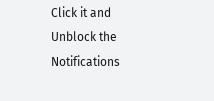Click it and Unblock the Notifications